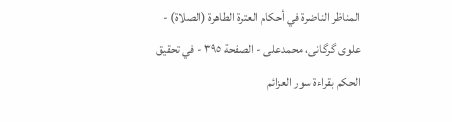المناظر الناضرة في أحکام العترة الطاهرة (الصلاة) - علوی گرگانی، محمدعلی - الصفحة ٣٩٥ - في تحقيق الحكم بقراءة سور العزائم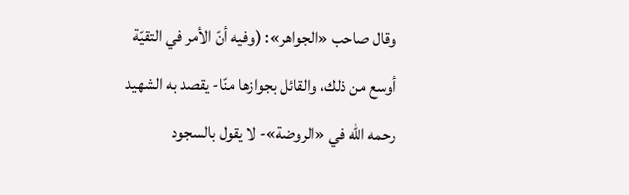وقال صاحب «الجواهر»: (وفيه أنّ الأمر في التقيّة أوسع من ذلك، والقائل بجوازها منّا- يقصد به الشهيد رحمه الله في «الروضة»- لا يقول بالسجود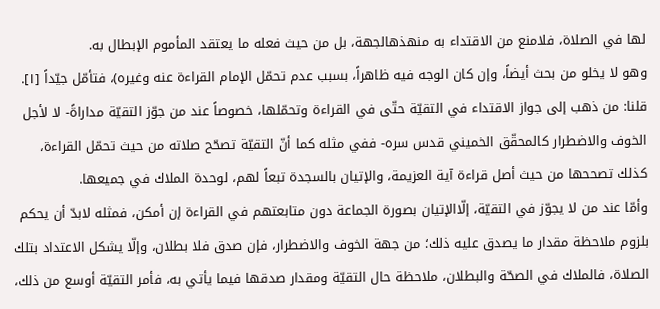لها في الصلاة، فلامنع من الاقتداء به منهذهالجهة، بل من حيث فعله ما يعتقد المأموم الإبطال به.
وهو لا يخلو من بحث أيضاً، وإن كان الوجه فيه ظاهراً، بسبب عدم تحمّل الإمام القراءة عنه وغيره)، فتأمّل جيّداً [١].
قلنا: من ذهب إلى جواز الاقتداء في التقيّة حتّى في القراءة وتحمّلها، خصوصاً عند من جوّز التقيّة مداراةً- لا لأجل الخوف والاضطرار كالمحقّق الخميني قدس سره- ففي مثله كما أنّ التقيّة تصحّح صلاته من حيث تحمّل القراءة، كذلك تصححها من حيث أصل قراءة آية العزيمة، والإتيان بالسجدة تبعاً لهم، لوحدة الملاك في جميعها.
وأمّا عند من لا يجوّز في التقيّة، إلّاالإتيان بصورة الجماعة دون متابعتهم في القراءة إن أمكن، فمثله لابدّ أن يحكم بلزوم ملاحظة مقدار ما يصدق عليه ذلك؛ من جهة الخوف والاضطرار، فإن صدق فلا بطلان، وإلّا يشكل الاعتداد بتلك الصلاة، فالملاك في الصحّة والبطلان، ملاحظة حال التقيّة ومقدار صدقها فيما يأتي به، فأمر التقيّة أوسع من ذلك،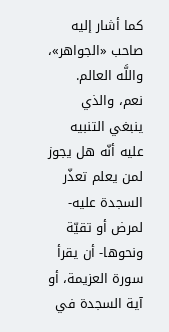كما أشار إليه صاحب «الجواهر»، واللَّه العالم.
نعم، والذي ينبغي التنبيه عليه أنّه هل يجوز لمن يعلم تعذّر السجدة عليه- لمرض أو تقيّة ونحوها- أن يقرأ سورة العزيمة، أو آية السجدة في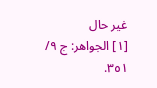غير حال
[١] الجواهر: ج ٩/ ٣٥١.